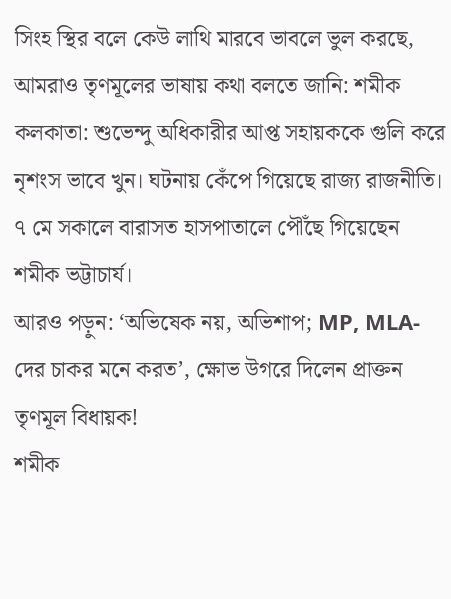সিংহ স্থির বলে কেউ লাথি মারবে ভাবলে ভুল করছে, আমরাও তৃণমূলের ভাষায় কথা বলতে জানি: শমীক
কলকাতা: শুভেন্দু অধিকারীর আপ্ত সহায়ককে গুলি করে নৃশংস ভাবে খুন। ঘটনায় কেঁপে গিয়েছে রাজ্য রাজনীতি। ৭ মে সকালে বারাসত হাসপাতালে পৌঁছে গিয়েছেন শমীক ভট্টাচার্য।
আরও পড়ুন: ‘অভিষেক নয়, অভিশাপ; MP, MLA-দের চাকর মনে করত’, ক্ষোভ উগরে দিলেন প্রাক্তন তৃণমূল বিধায়ক!
শমীক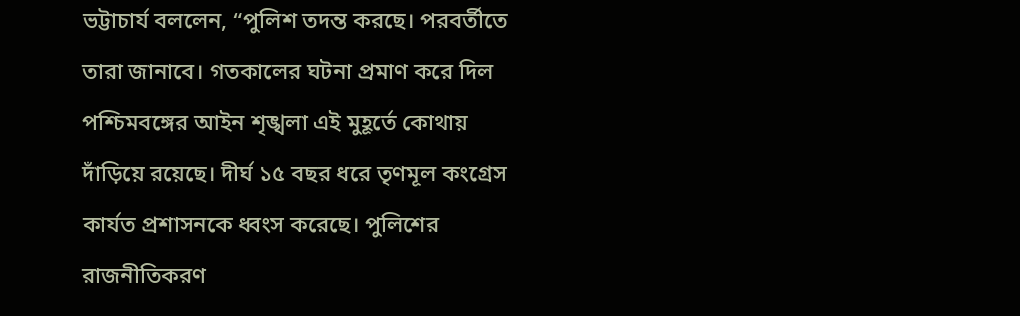ভট্টাচার্য বললেন, “পুলিশ তদন্ত করছে। পরবর্তীতে তারা জানাবে। গতকালের ঘটনা প্রমাণ করে দিল পশ্চিমবঙ্গের আইন শৃঙ্খলা এই মুহূর্তে কোথায় দাঁড়িয়ে রয়েছে। দীর্ঘ ১৫ বছর ধরে তৃণমূল কংগ্রেস কার্যত প্রশাসনকে ধ্বংস করেছে। পুলিশের রাজনীতিকরণ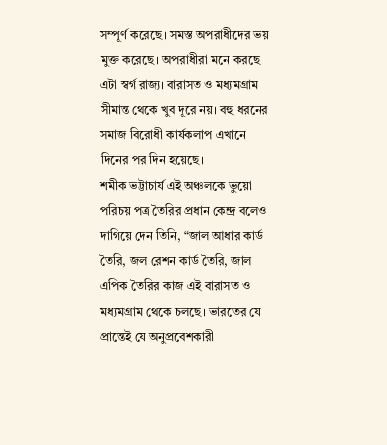সম্পূর্ণ করেছে। সমস্ত অপরাধীদের ভয় মুক্ত করেছে। অপরাধীরা মনে করছে এটা স্বর্গ রাজ্য। বারাসত ও মধ্যমগ্রাম সীমান্ত থেকে খুব দূরে নয়। বহু ধরনের সমাজ বিরোধী কার্যকলাপ এখানে দিনের পর দিন হয়েছে।
শমীক ভট্টাচার্য এই অঞ্চলকে ভুয়ো পরিচয় পত্র তৈরির প্রধান কেন্দ্র বলেও দাগিয়ে দেন তিনি, “জাল আধার কার্ড তৈরি, জল রেশন কার্ড তৈরি, জাল এপিক তৈরির কাজ এই বারাসত ও মধ্যমগ্রাম থেকে চলছে। ভারতের যে প্রান্তেই যে অনুপ্রবেশকারী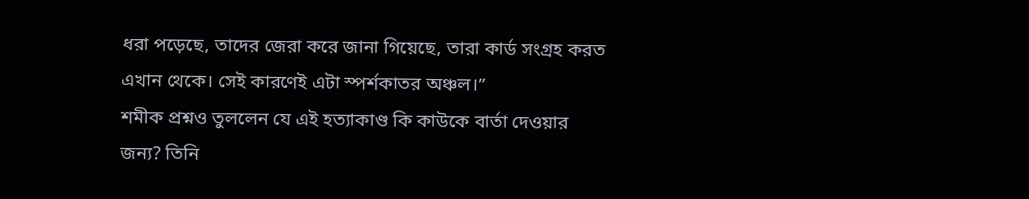ধরা পড়েছে, তাদের জেরা করে জানা গিয়েছে, তারা কার্ড সংগ্রহ করত এখান থেকে। সেই কারণেই এটা স্পর্শকাতর অঞ্চল।”
শমীক প্রশ্নও তুললেন যে এই হত্যাকাণ্ড কি কাউকে বার্তা দেওয়ার জন্য? তিনি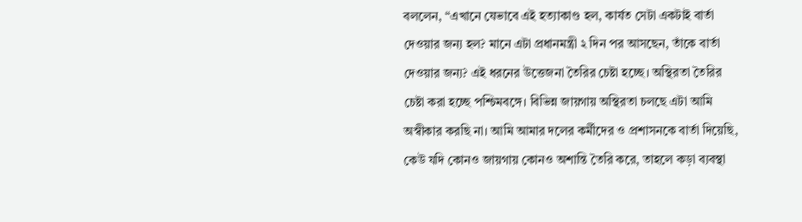বললেন, “এখানে যেভাবে এই হত্যাকাণ্ড হল, কার্যত সেটা একটাই বার্তা দেওয়ার জন্য হল? মানে এটা প্রধানমন্ত্রী ২ দিন পর আসছেন, তাঁকে বার্তা দেওয়ার জন্য? এই ধরনের উত্তেজনা তৈরির চেষ্টা হচ্ছে। অস্থিরতা তৈরির চেষ্টা করা হচ্ছে পশ্চিমবঙ্গে। বিভিন্ন জায়গায় অস্থিরতা চলছে এটা আমি অস্বীকার করছি না। আমি আমার দলের কর্মীদের ও প্রশাসনকে বার্তা দিয়েছি, কেউ যদি কোনও জায়গায় কোনও অশান্তি তৈরি করে, তাহলে কড়া ব্যবস্থা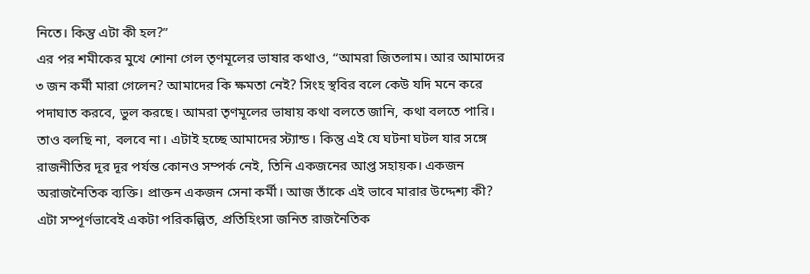নিতে। কিন্তু এটা কী হল?”
এর পর শমীকের মুখে শোনা গেল তৃণমূলের ভাষার কথাও, “আমরা জিতলাম। আর আমাদের ৩ জন কর্মী মারা গেলেন? আমাদের কি ক্ষমতা নেই? সিংহ স্থবির বলে কেউ যদি মনে করে পদাঘাত করবে, ভুল করছে। আমরা তৃণমূলের ভাষায় কথা বলতে জানি, কথা বলতে পারি। তাও বলছি না, বলবে না। এটাই হচ্ছে আমাদের স্ট্যান্ড। কিন্তু এই যে ঘটনা ঘটল যার সঙ্গে রাজনীতির দূর দূর পর্যন্ত কোনও সম্পর্ক নেই, তিনি একজনের আপ্ত সহায়ক। একজন অরাজনৈতিক ব্যক্তি। প্রাক্তন একজন সেনা কর্মী। আজ তাঁকে এই ভাবে মারার উদ্দেশ্য কী? এটা সম্পূর্ণভাবেই একটা পরিকল্পিত, প্রতিহিংসা জনিত রাজনৈতিক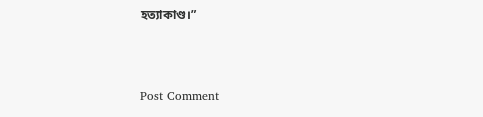হত্যাকাণ্ড।”



Post Comment